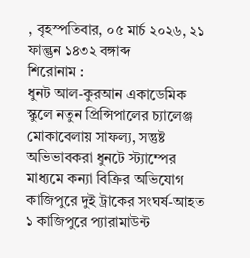, বৃহস্পতিবার, ০৫ মার্চ ২০২৬, ২১ ফাল্গুন ১৪৩২ বঙ্গাব্দ
শিরোনাম :
ধুনট আল-কুরআন একাডেমিক স্কুলে নতুন প্রিন্সিপালের চ্যালেঞ্জ মোকাবেলায় সাফল্য, সন্তুষ্ট অভিভাবকরা ধুনটে স্ট্যাম্পের মাধ্যমে কন্যা বিক্রির অভিযোগ কাজিপুরে দুই ট্রাকের সংঘর্ষ-আহত ১ কাজিপুরে প্যারামাউন্ট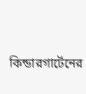কিন্ডারগার্টেনের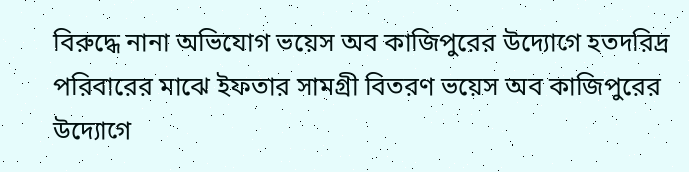বিরুদ্ধে নানা অভিযোগ ভয়েস অব কাজিপুরের উদ্যোগে হতদরিদ্র পরিবারের মাঝে ইফতার সামগ্রী বিতরণ ভয়েস অব কাজিপুরের উদ্যোগে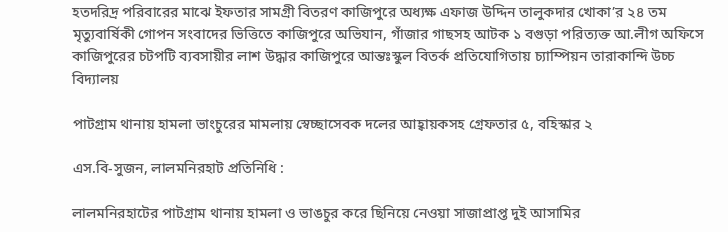হতদরিদ্র পরিবারের মাঝে ইফতার সামগ্রী বিতরণ কাজিপুরে অধ্যক্ষ এফাজ উদ্দিন তালুকদার খোকা’র ২৪ তম মৃত্যুবার্ষিকী গোপন সংবাদের ভিত্তিতে কাজিপুরে অভিযান, গাঁজার গাছসহ আটক ১ বগুড়া পরিত্যক্ত আ.লীগ অফিসে কাজিপুরের চটপটি ব্যবসায়ীর লাশ উদ্ধার কাজিপুরে আন্তঃস্কুল বিতর্ক প্রতিযোগিতায় চ্যাম্পিয়ন তারাকান্দি উচ্চ বিদ্যালয়

পাটগ্রাম থানায় হামলা ভাংচুরের মামলায় স্বেচ্ছাসেবক দলের আহ্বায়কসহ গ্রেফতার ৫, বহিস্কার ২

এস.বি-সুজন, লালমনিরহাট প্রতিনিধি :

লালমনিরহাটের পাটগ্রাম থানায় হামলা ও ভাঙচুর করে ছিনিয়ে নেওয়া সাজাপ্রাপ্ত দুই আসামির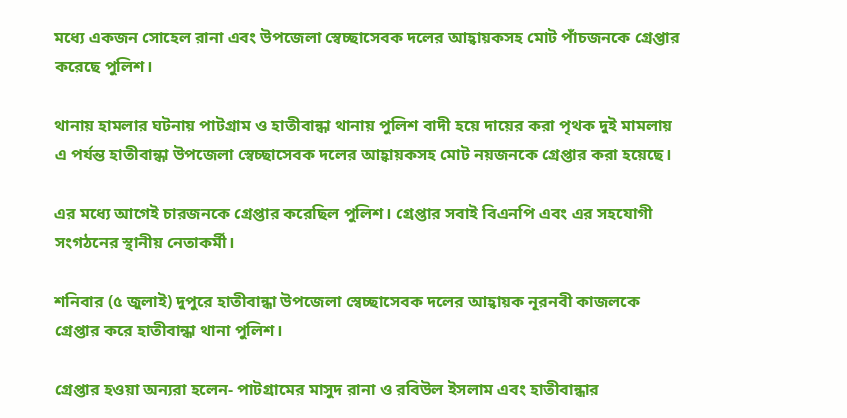মধ্যে একজন সোহেল রানা এবং উপজেলা স্বেচ্ছাসেবক দলের আহ্বায়কসহ মোট পাঁচজনকে গ্রেপ্তার করেছে পুলিশ।

থানায় হামলার ঘটনায় পাটগ্রাম ও হাতীবান্ধা থানায় পুলিশ বাদী হয়ে দায়ের করা পৃথক দুই মামলায় এ পর্যন্ত হাতীবান্ধা উপজেলা স্বেচ্ছাসেবক দলের আহ্বায়কসহ মোট নয়জনকে গ্রেপ্তার করা হয়েছে।

এর মধ্যে আগেই চারজনকে গ্রেপ্তার করেছিল পুলিশ। গ্রেপ্তার সবাই বিএনপি এবং এর সহযোগী সংগঠনের স্থানীয় নেতাকর্মী।

শনিবার (৫ জুলাই) দুপুরে হাতীবান্ধা উপজেলা স্বেচ্ছাসেবক দলের আহ্বায়ক নূরনবী কাজলকে গ্রেপ্তার করে হাতীবান্ধা থানা পুলিশ।

গ্রেপ্তার হওয়া অন্যরা হলেন- পাটগ্রামের মাসুদ রানা ও রবিউল ইসলাম এবং হাতীবান্ধার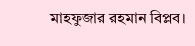মাহফুজার রহমান বিপ্লব।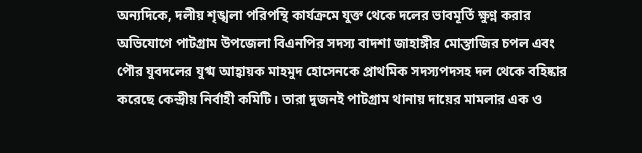অন্যদিকে, দলীয় শৃঙ্খলা পরিপন্থি কার্যক্রমে যুক্ত থেকে দলের ভাবমূর্তি ক্ষুণ্ন করার অভিযোগে পাটগ্রাম উপজেলা বিএনপির সদস্য বাদশা জাহাঙ্গীর মোস্তাজির চপল এবং পৌর যুবদলের যুগ্ম আহ্বায়ক মাহমুদ হোসেনকে প্রাথমিক সদস্যপদসহ দল থেকে বহিষ্কার করেছে কেন্দ্রীয় নির্বাহী কমিটি। তারা দুজনই পাটগ্রাম থানায় দায়ের মামলার এক ও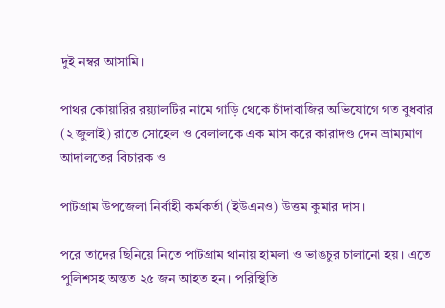দুই নম্বর আসামি।

পাথর কোয়ারির রয়্যালটির নামে গাড়ি থেকে চাঁদাবাজির অভিযোগে গত বুধবার (২ জুলাই) রাতে সোহেল ও বেলালকে এক মাস করে কারাদণ্ড দেন ভ্রাম্যমাণ আদালতের বিচারক ও

পাটগ্রাম উপজেলা নির্বাহী কর্মকর্তা (ইউএনও) উত্তম কুমার দাস।

পরে তাদের ছিনিয়ে নিতে পাটগ্রাম থানায় হামলা ও ভাঙচুর চালানো হয়। এতে পুলিশসহ অন্তত ২৫ জন আহত হন। পরিস্থিতি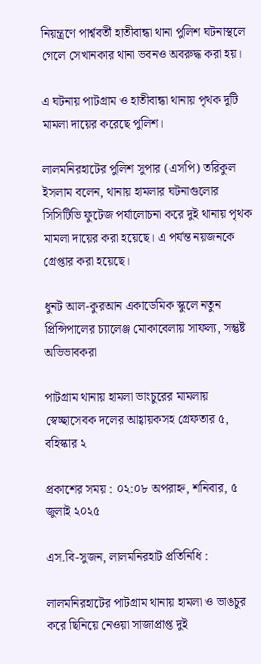নিয়ন্ত্রণে পার্শ্ববর্তী হাতীবান্ধা থানা পুলিশ ঘটনাস্থলে গেলে সেখানকার থানা ভবনও অবরুদ্ধ করা হয়।

এ ঘটনায় পাটগ্রাম ও হাতীবান্ধা থানায় পৃথক দুটি মামলা দায়ের করেছে পুলিশ।

লালমনিরহাটের পুলিশ সুপার (এসপি) তরিকুল ইসলাম বলেন, থানায় হামলার ঘটনাগুলোর সিসিটিভি ফুটেজ পর্যালোচনা করে দুই থানায় পৃথক মামলা দায়ের করা হয়েছে। এ পর্যন্ত নয়জনকে গ্রেপ্তার করা হয়েছে।

ধুনট আল-কুরআন একাডেমিক স্কুলে নতুন প্রিন্সিপালের চ্যালেঞ্জ মোকাবেলায় সাফল্য, সন্তুষ্ট অভিভাবকরা

পাটগ্রাম থানায় হামলা ভাংচুরের মামলায় স্বেচ্ছাসেবক দলের আহ্বায়কসহ গ্রেফতার ৫, বহিস্কার ২

প্রকাশের সময় : ০২:০৮ অপরাহ্ন, শনিবার, ৫ জুলাই ২০২৫

এস.বি-সুজন, লালমনিরহাট প্রতিনিধি :

লালমনিরহাটের পাটগ্রাম থানায় হামলা ও ভাঙচুর করে ছিনিয়ে নেওয়া সাজাপ্রাপ্ত দুই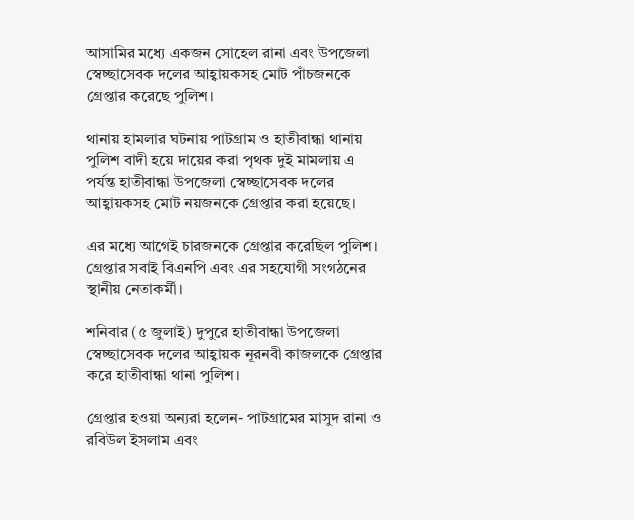আসামির মধ্যে একজন সোহেল রানা এবং উপজেলা স্বেচ্ছাসেবক দলের আহ্বায়কসহ মোট পাঁচজনকে গ্রেপ্তার করেছে পুলিশ।

থানায় হামলার ঘটনায় পাটগ্রাম ও হাতীবান্ধা থানায় পুলিশ বাদী হয়ে দায়ের করা পৃথক দুই মামলায় এ পর্যন্ত হাতীবান্ধা উপজেলা স্বেচ্ছাসেবক দলের আহ্বায়কসহ মোট নয়জনকে গ্রেপ্তার করা হয়েছে।

এর মধ্যে আগেই চারজনকে গ্রেপ্তার করেছিল পুলিশ। গ্রেপ্তার সবাই বিএনপি এবং এর সহযোগী সংগঠনের স্থানীয় নেতাকর্মী।

শনিবার (৫ জুলাই) দুপুরে হাতীবান্ধা উপজেলা স্বেচ্ছাসেবক দলের আহ্বায়ক নূরনবী কাজলকে গ্রেপ্তার করে হাতীবান্ধা থানা পুলিশ।

গ্রেপ্তার হওয়া অন্যরা হলেন- পাটগ্রামের মাসুদ রানা ও রবিউল ইসলাম এবং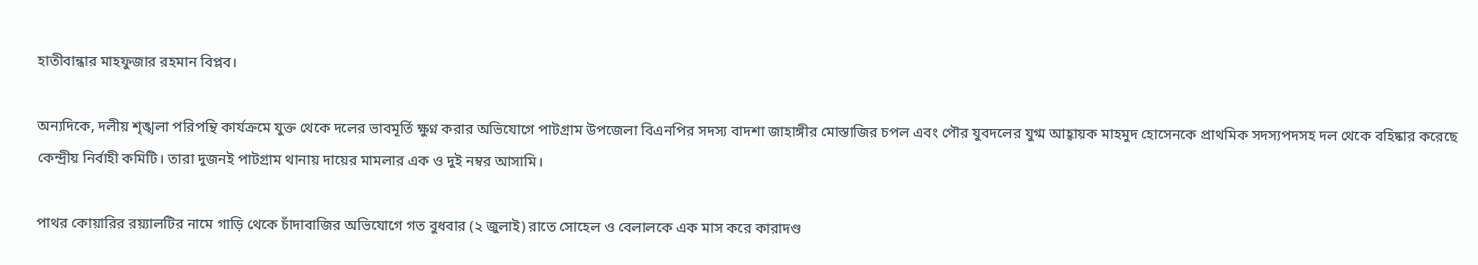হাতীবান্ধার মাহফুজার রহমান বিপ্লব।

অন্যদিকে, দলীয় শৃঙ্খলা পরিপন্থি কার্যক্রমে যুক্ত থেকে দলের ভাবমূর্তি ক্ষুণ্ন করার অভিযোগে পাটগ্রাম উপজেলা বিএনপির সদস্য বাদশা জাহাঙ্গীর মোস্তাজির চপল এবং পৌর যুবদলের যুগ্ম আহ্বায়ক মাহমুদ হোসেনকে প্রাথমিক সদস্যপদসহ দল থেকে বহিষ্কার করেছে কেন্দ্রীয় নির্বাহী কমিটি। তারা দুজনই পাটগ্রাম থানায় দায়ের মামলার এক ও দুই নম্বর আসামি।

পাথর কোয়ারির রয়্যালটির নামে গাড়ি থেকে চাঁদাবাজির অভিযোগে গত বুধবার (২ জুলাই) রাতে সোহেল ও বেলালকে এক মাস করে কারাদণ্ড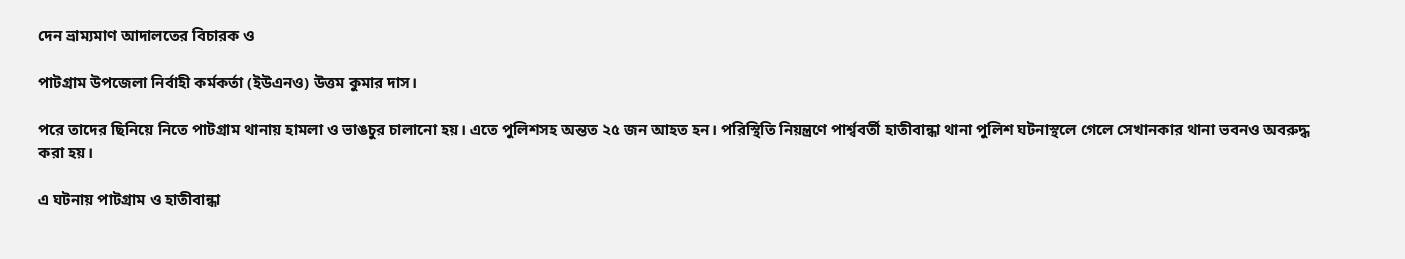দেন ভ্রাম্যমাণ আদালতের বিচারক ও

পাটগ্রাম উপজেলা নির্বাহী কর্মকর্তা (ইউএনও) উত্তম কুমার দাস।

পরে তাদের ছিনিয়ে নিতে পাটগ্রাম থানায় হামলা ও ভাঙচুর চালানো হয়। এতে পুলিশসহ অন্তত ২৫ জন আহত হন। পরিস্থিতি নিয়ন্ত্রণে পার্শ্ববর্তী হাতীবান্ধা থানা পুলিশ ঘটনাস্থলে গেলে সেখানকার থানা ভবনও অবরুদ্ধ করা হয়।

এ ঘটনায় পাটগ্রাম ও হাতীবান্ধা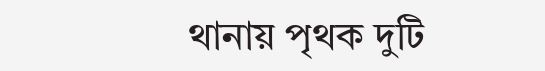থানায় পৃথক দুটি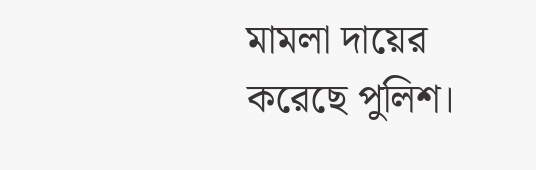মামলা দায়ের করেছে পুলিশ।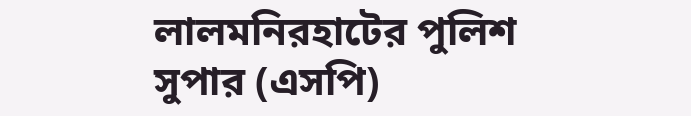লালমনিরহাটের পুলিশ সুপার (এসপি)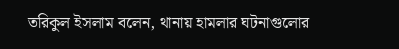তরিকুল ইসলাম বলেন, থানায় হামলার ঘটনাগুলোর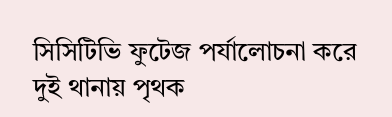সিসিটিভি ফুটেজ পর্যালোচনা করে দুই থানায় পৃথক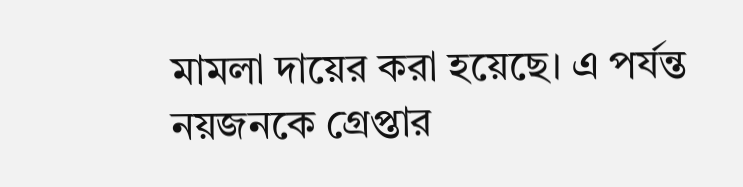মামলা দায়ের করা হয়েছে। এ পর্যন্ত নয়জনকে গ্রেপ্তার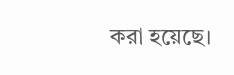করা হয়েছে।